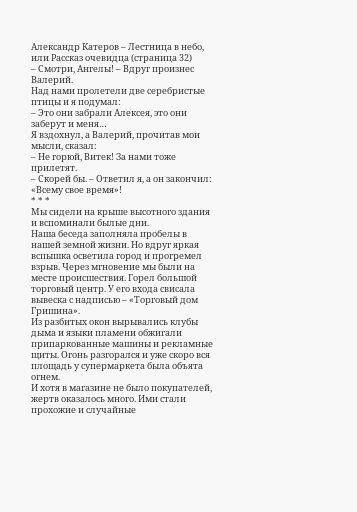Александр Катеров – Лестница в небо, или Рассказ очевидца (страница 32)
– Смотри, Ангелы! – Вдруг произнес Валерий.
Над нами пролетели две серебристые птицы и я подумал:
– Это они забрали Алексея, это они заберут и меня…
Я вздохнул, а Валерий, прочитав мои мысли, сказал:
– Не горюй, Витек! За нами тоже прилетят.
– Скорей бы. – Ответил я, а он закончил: «Всему свое время»!
* * *
Мы сидели на крыше высотного здания и вспоминали былые дни.
Наша беседа заполняла пробелы в нашей земной жизни. Но вдруг яркая вспышка осветила город и прогремел взрыв. Через мгновение мы были на месте происшествия. Горел большой торговый центр. У его входа свисала вывеска с надписью – «Торговый дом Гришина».
Из разбитых окон вырывались клубы дыма и языки пламени обжигали припаркованные машины и рекламные щиты. Огонь разгорался и уже скоро вся площадь у супермаркета была объята огнем.
И хотя в магазине не было покупателей, жертв оказалось много. Ими стали прохожие и случайные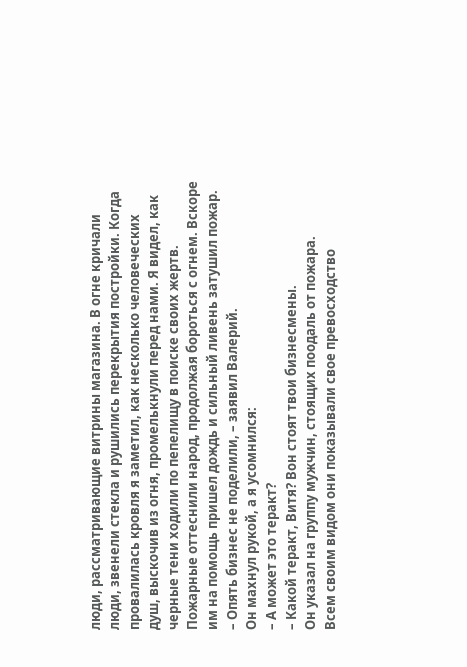люди, рассматривающие витрины магазина. В огне кричали люди, звенели стекла и рушились перекрытия постройки. Когда провалилась кровля я заметил, как несколько человеческих душ, выскочив из огня, промелькнули перед нами. Я видел, как черные тени ходили по пепелищу в поиске своих жертв.
Пожарные оттеснили народ, продолжая бороться с огнем. Вскоре им на помощь пришел дождь и сильный ливень затушил пожар.
– Опять бизнес не поделили, – заявил Валерий.
Он махнул рукой, а я усомнился:
– А может это теракт?
– Какой теракт, Витя? Вон стоят твои бизнесмены.
Он указал на группу мужчин, стоящих поодаль от пожара.
Всем своим видом они показывали свое превосходство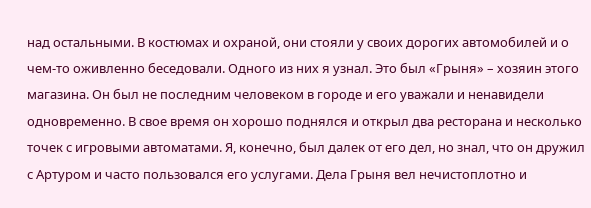над остальными. В костюмах и охраной, они стояли у своих дорогих автомобилей и о чем-то оживленно беседовали. Одного из них я узнал. Это был «Грыня» – хозяин этого магазина. Он был не последним человеком в городе и его уважали и ненавидели одновременно. В свое время он хорошо поднялся и открыл два ресторана и несколько точек с игровыми автоматами. Я, конечно, был далек от его дел, но знал, что он дружил с Артуром и часто пользовался его услугами. Дела Грыня вел нечистоплотно и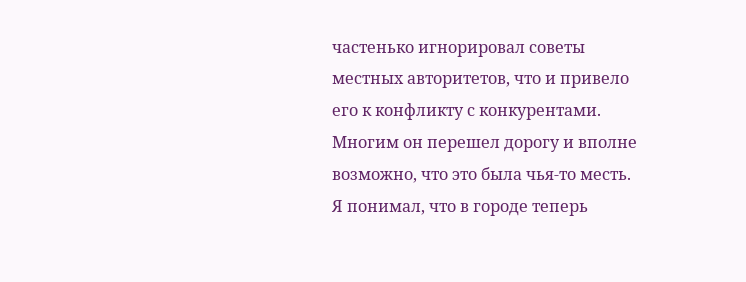частенько игнорировал советы местных авторитетов, что и привело его к конфликту с конкурентами. Многим он перешел дорогу и вполне возможно, что это была чья-то месть.
Я понимал, что в городе теперь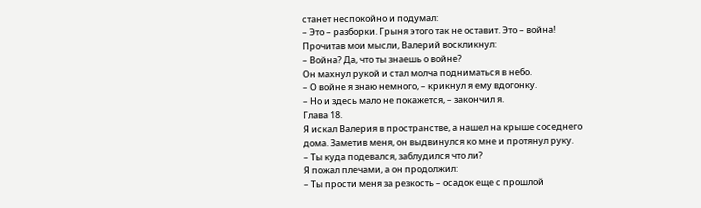станет неспокойно и подумал:
– Это – разборки. Грыня этого так не оставит. Это – война!
Прочитав мои мысли, Валерий воскликнул:
– Война? Да, что ты знаешь о войне?
Он махнул рукой и стал молча подниматься в небо.
– О войне я знаю немного, – крикнул я ему вдогонку.
– Но и здесь мало не покажется, – закончил я.
Глава 18.
Я искал Валерия в пространстве, а нашел на крыше соседнего дома. Заметив меня, он выдвинулся ко мне и протянул руку.
– Ты куда подевался, заблудился что ли?
Я пожал плечами, а он продолжил:
– Ты прости меня за резкость – осадок еще с прошлой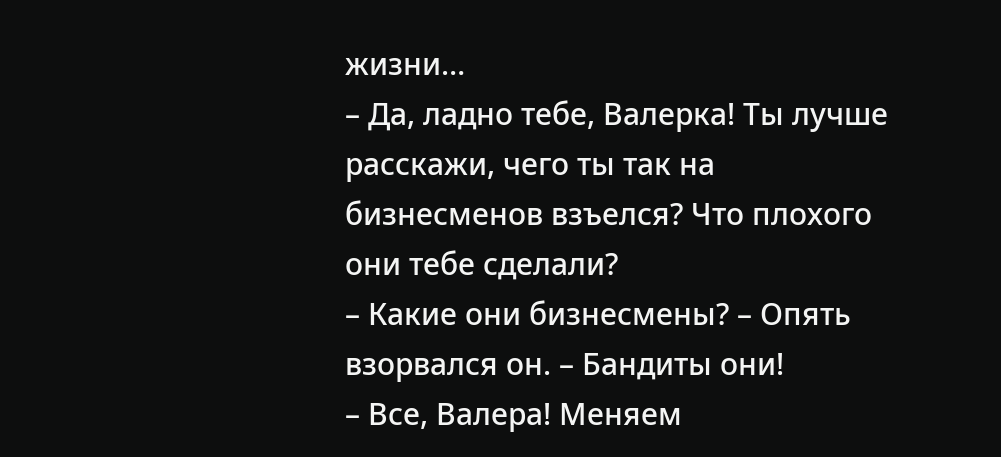жизни…
– Да, ладно тебе, Валерка! Ты лучше расскажи, чего ты так на бизнесменов взъелся? Что плохого они тебе сделали?
– Какие они бизнесмены? – Опять взорвался он. – Бандиты они!
– Все, Валера! Меняем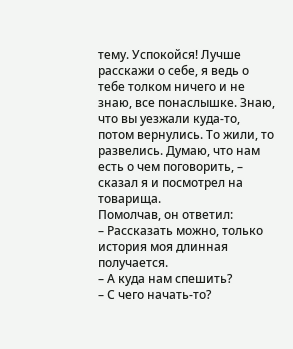тему. Успокойся! Лучше расскажи о себе, я ведь о тебе толком ничего и не знаю, все понаслышке. Знаю, что вы уезжали куда-то, потом вернулись. То жили, то развелись. Думаю, что нам есть о чем поговорить, – сказал я и посмотрел на товарища.
Помолчав, он ответил:
– Рассказать можно, только история моя длинная получается.
– А куда нам спешить?
– С чего начать-то?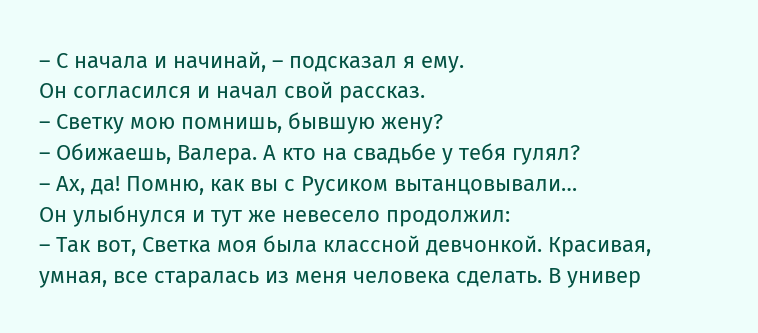– С начала и начинай, – подсказал я ему.
Он согласился и начал свой рассказ.
– Светку мою помнишь, бывшую жену?
– Обижаешь, Валера. А кто на свадьбе у тебя гулял?
– Ах, да! Помню, как вы с Русиком вытанцовывали…
Он улыбнулся и тут же невесело продолжил:
– Так вот, Светка моя была классной девчонкой. Красивая, умная, все старалась из меня человека сделать. В универ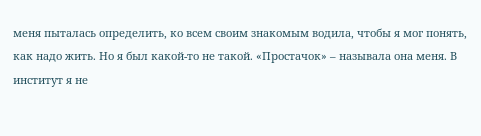меня пыталась определить, ко всем своим знакомым водила, чтобы я мог понять, как надо жить. Но я был какой-то не такой. «Простачок» – называла она меня. В институт я не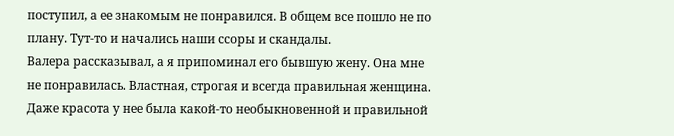поступил, а ее знакомым не понравился. В общем все пошло не по плану. Тут-то и начались наши ссоры и скандалы.
Валера рассказывал, а я припоминал его бывшую жену. Она мне не понравилась. Властная, строгая и всегда правильная женщина. Даже красота у нее была какой-то необыкновенной и правильной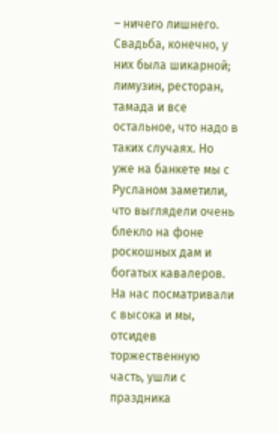– ничего лишнего. Свадьба, конечно, у них была шикарной; лимузин, ресторан, тамада и все остальное, что надо в таких случаях. Но уже на банкете мы с Русланом заметили, что выглядели очень блекло на фоне роскошных дам и богатых кавалеров. На нас посматривали с высока и мы, отсидев торжественную часть, ушли с праздника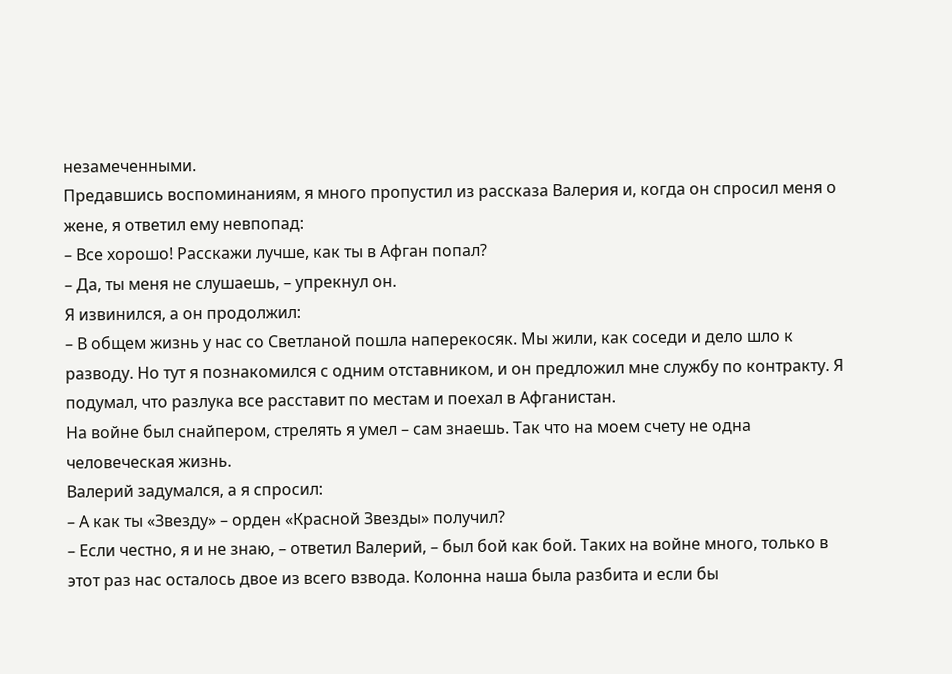незамеченными.
Предавшись воспоминаниям, я много пропустил из рассказа Валерия и, когда он спросил меня о жене, я ответил ему невпопад:
– Все хорошо! Расскажи лучше, как ты в Афган попал?
– Да, ты меня не слушаешь, – упрекнул он.
Я извинился, а он продолжил:
– В общем жизнь у нас со Светланой пошла наперекосяк. Мы жили, как соседи и дело шло к разводу. Но тут я познакомился с одним отставником, и он предложил мне службу по контракту. Я подумал, что разлука все расставит по местам и поехал в Афганистан.
На войне был снайпером, стрелять я умел – сам знаешь. Так что на моем счету не одна человеческая жизнь.
Валерий задумался, а я спросил:
– А как ты «Звезду» – орден «Красной Звезды» получил?
– Если честно, я и не знаю, – ответил Валерий, – был бой как бой. Таких на войне много, только в этот раз нас осталось двое из всего взвода. Колонна наша была разбита и если бы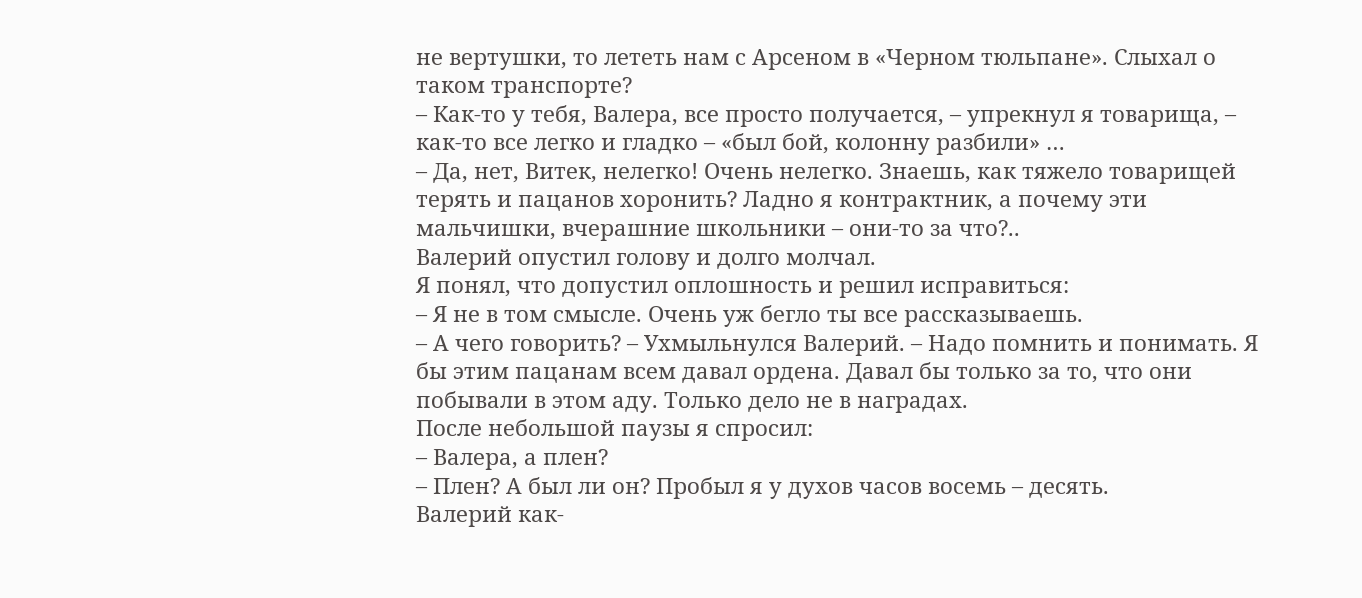не вертушки, то лететь нам с Арсеном в «Черном тюльпане». Слыхал о таком транспорте?
– Как-то у тебя, Валера, все просто получается, – упрекнул я товарища, – как-то все легко и гладко – «был бой, колонну разбили» …
– Да, нет, Витек, нелегко! Очень нелегко. Знаешь, как тяжело товарищей терять и пацанов хоронить? Ладно я контрактник, а почему эти мальчишки, вчерашние школьники – они-то за что?..
Валерий опустил голову и долго молчал.
Я понял, что допустил оплошность и решил исправиться:
– Я не в том смысле. Очень уж бегло ты все рассказываешь.
– А чего говорить? – Ухмыльнулся Валерий. – Надо помнить и понимать. Я бы этим пацанам всем давал ордена. Давал бы только за то, что они побывали в этом аду. Только дело не в наградах.
После небольшой паузы я спросил:
– Валера, а плен?
– Плен? А был ли он? Пробыл я у духов часов восемь – десять.
Валерий как-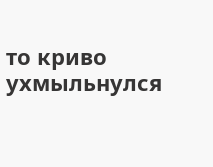то криво ухмыльнулся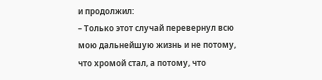и продолжил:
– Только этот случай перевернул всю мою дальнейшую жизнь и не потому, что хромой стал, а потому, что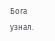Бога узнал.